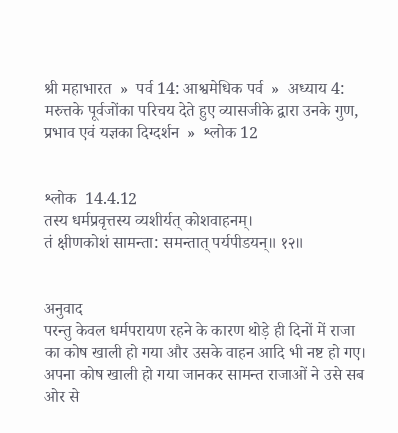श्री महाभारत  »  पर्व 14: आश्वमेधिक पर्व  »  अध्याय 4: मरुत्तके पूर्वजोंका परिचय देते हुए व्यासजीके द्वारा उनके गुण, प्रभाव एवं यज्ञका दिग्दर्शन  »  श्लोक 12


श्लोक  14.4.12
तस्य धर्मप्रवृत्तस्य व्यशीर्यत् कोशवाहनम्।
तं क्षीणकोशं सामन्ता: समन्तात् पर्यपीडयन्॥ १२॥


अनुवाद
परन्तु केवल धर्मपरायण रहने के कारण थोड़े ही दिनों में राजा का कोष खाली हो गया और उसके वाहन आदि भी नष्ट हो गए। अपना कोष खाली हो गया जानकर सामन्त राजाओं ने उसे सब ओर से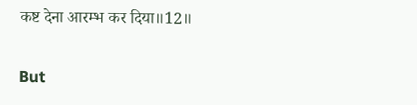कष्ट देना आरम्भ कर दिया॥12॥

But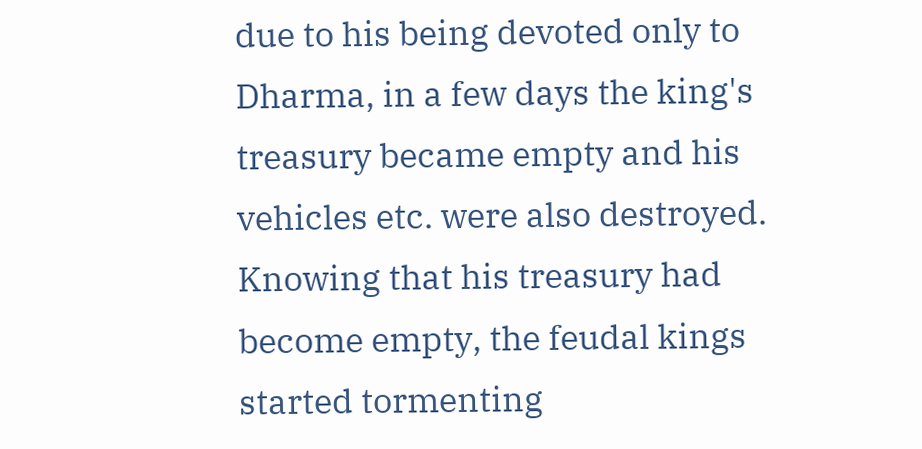due to his being devoted only to Dharma, in a few days the king's treasury became empty and his vehicles etc. were also destroyed. Knowing that his treasury had become empty, the feudal kings started tormenting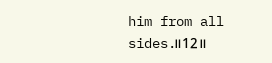him from all sides.॥12॥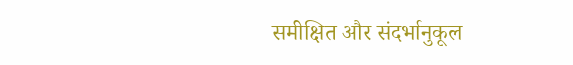समीक्षित और संदर्भानुकूल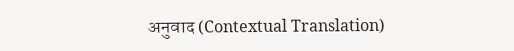अनुवाद (Contextual Translation)